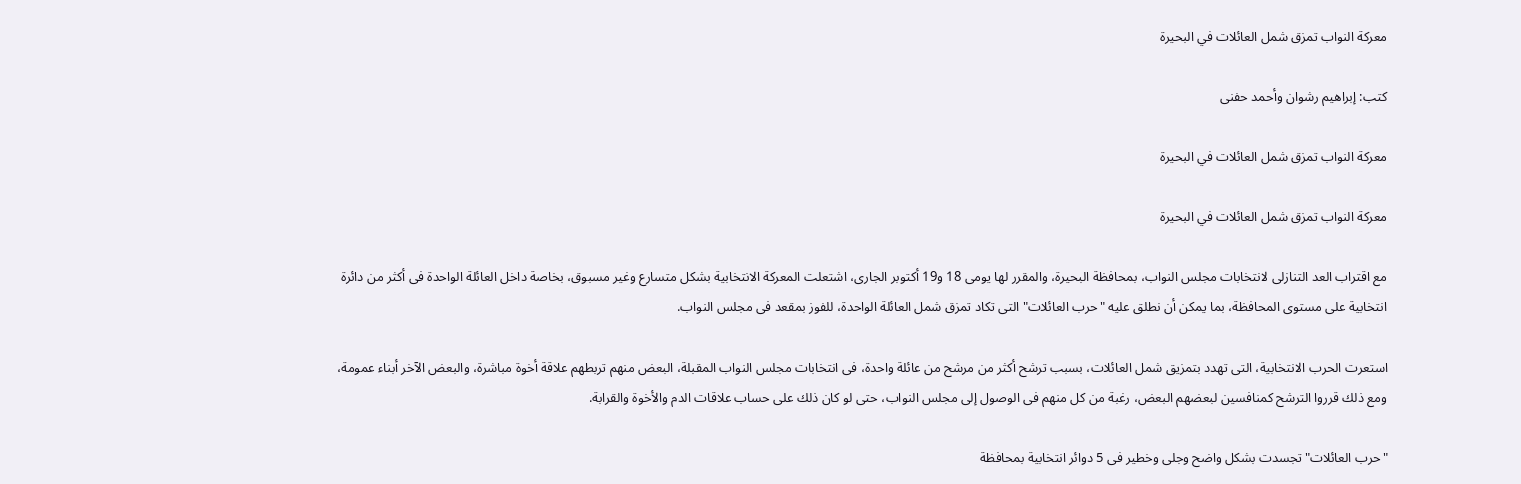معركة النواب تمزق شمل العائلات في البحيرة

كتب: إبراهيم رشوان وأحمد حفنى

معركة النواب تمزق شمل العائلات في البحيرة

معركة النواب تمزق شمل العائلات في البحيرة

مع اقتراب العد التنازلى لانتخابات مجلس النواب، بمحافظة البحيرة، والمقرر لها يومى 18 و19 أكتوبر الجارى، اشتعلت المعركة الانتخابية بشكل متسارع وغير مسبوق، بخاصة داخل العائلة الواحدة فى أكثر من دائرة انتخابية على مستوى المحافظة، بما يمكن أن نطلق عليه "حرب العائلات" التى تكاد تمزق شمل العائلة الواحدة، للفوز بمقعد فى مجلس النواب.

استعرت الحرب الانتخابية، التى تهدد بتمزيق شمل العائلات، بسبب ترشح أكثر من مرشح من عائلة واحدة، فى انتخابات مجلس النواب المقبلة، البعض منهم تربطهم علاقة أخوة مباشرة، والبعض الآخر أبناء عمومة، ومع ذلك قرروا الترشح كمنافسين لبعضهم البعض، رغبة من كل منهم فى الوصول إلى مجلس النواب، حتى لو كان ذلك على حساب علاقات الدم والأخوة والقرابة.

"حرب العائلات" تجسدت بشكل واضح وجلى وخطير فى 5 دوائر انتخابية بمحافظة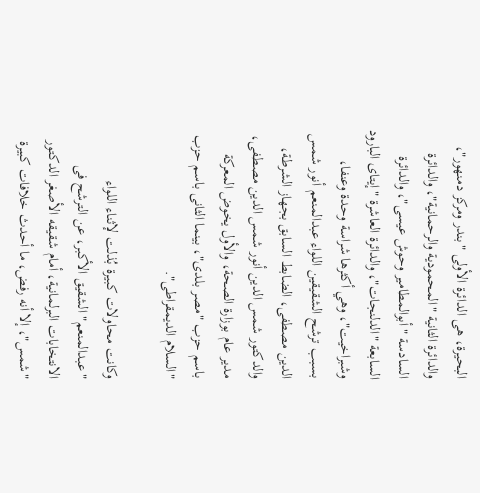البحيرة، هى الدائرة الأولى "بندر ومركز دمنهور"، والدائرة الثانية "المحمودية والرحمانية"، والدائرة السادسة "أبوالمطامير وحوش عيسى"، والدائرة السابعة "الدلنجات"، والدائرة العاشرة "إيتاى البارود وشبراخيت"، وهي أكثرها شراسة وحدة وعنفا، بسبب ترشح الشقيقين اللواء عبدالمنعم أنور شمس الدين مصطفى، الضابط السابق بجهاز الشرطة، والدكتور شمس الدين أنور شمس الدين مصطفى، مدير عام بوزارة الصحة، والأول يخوض المعركة باسم حزب "مصر بلدى"، بينما الثانى باسم حزب "السلام الديمقراطى".

وكانت محاولات كبيرة بُذلت لإثناء اللواء "عبدالمنعم" الشقيق الأكبر، عن الترشح فى الانتخابات البرلمانية، أمام شقيقه الأصغر الدكتور "شمس"، إلا أنه رفض، ما أحدث خلافات كبيرة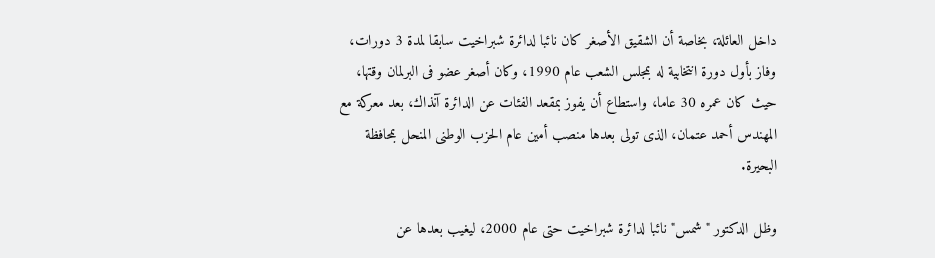داخل العائلة، بخاصة أن الشقيق الأصغر كان نائبا لدائرة شبراخيت سابقا لمدة 3 دورات، وفاز بأول دورة انتخابية له بمجلس الشعب عام 1990، وكان أصغر عضو فى البرلمان وقتها، حيث كان عمره 30 عاما، واستطاع أن يفوز بمقعد الفئات عن الدائرة آنذاك، بعد معركة مع المهندس أحمد عتمان، الذى تولى بعدها منصب أمين عام الحزب الوطنى المنحل بمحافظة البحيرة.

وظل الدكتور "شمس" نائبا لدائرة شبراخيت حتى عام 2000، ليغيب بعدها عن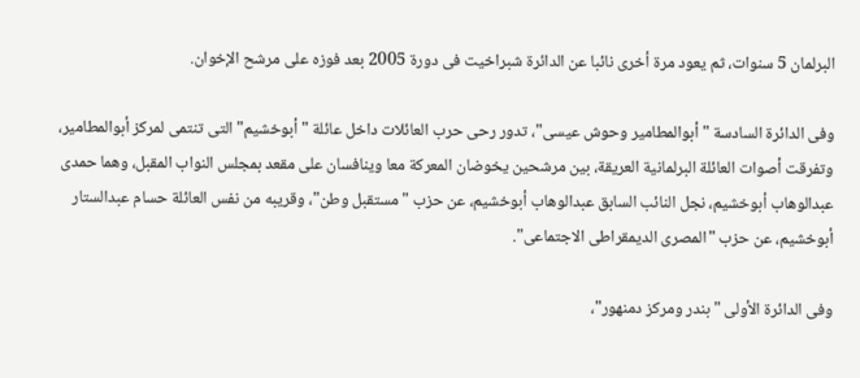البرلمان 5 سنوات، ثم يعود مرة أخرى نائبا عن الدائرة شبراخيت فى دورة 2005 بعد فوزه على مرشح الإخوان.

وفى الدائرة السادسة "أبوالمطامير وحوش عيسى"، تدور رحى حرب العائلات داخل عائلة "أبوخشيم" التى تنتمى لمركز أبوالمطامير، وتفرقت أصوات العائلة البرلمانية العريقة، بين مرشحين يخوضان المعركة معا وينافسان على مقعد بمجلس النواب المقبل، وهما حمدى عبدالوهاب أبوخشيم، نجل النائب السابق عبدالوهاب أبوخشيم، عن حزب "مستقبل وطن"، وقريبه من نفس العائلة حسام عبدالستار أبوخشيم، عن حزب "المصرى الديمقراطى الاجتماعى".

وفى الدائرة الأولى "بندر ومركز دمنهور"،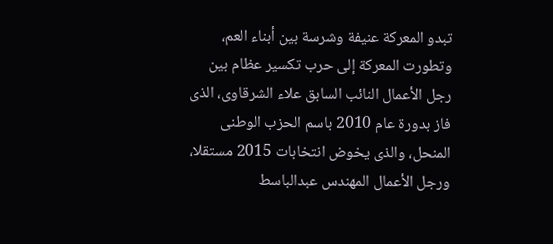تبدو المعركة عنيفة وشرسة بين أبناء العم، وتطورت المعركة إلى حرب تكسير عظام بين رجل الأعمال النائب السابق علاء الشرقاوى، الذى فاز بدورة عام 2010 باسم الحزب الوطنى المنحل، والذى يخوض انتخابات 2015 مستقلا، ورجل الأعمال المهندس عبدالباسط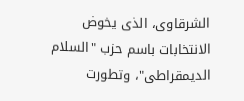الشرقاوى، الذى يخوض الانتخابات باسم حزب "السلام الديمقراطى"، وتطورت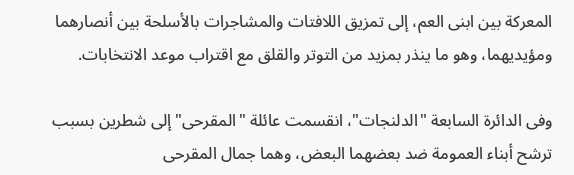المعركة بين ابنى العم، إلى تمزيق اللافتات والمشاجرات بالأسلحة بين أنصارهما ومؤيديهما، وهو ما ينذر بمزيد من التوتر والقلق مع اقتراب موعد الانتخابات.

وفى الدائرة السابعة "الدلنجات"، انقسمت عائلة "المقرحى" إلى شطرين بسبب ترشح أبناء العمومة ضد بعضهما البعض، وهما جمال المقرحى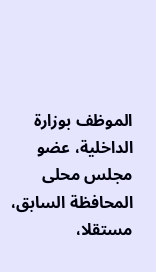الموظف بوزارة الداخلية، عضو مجلس محلى المحافظة السابق، مستقلا،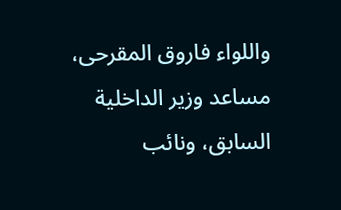واللواء فاروق المقرحى، مساعد وزير الداخلية السابق، ونائب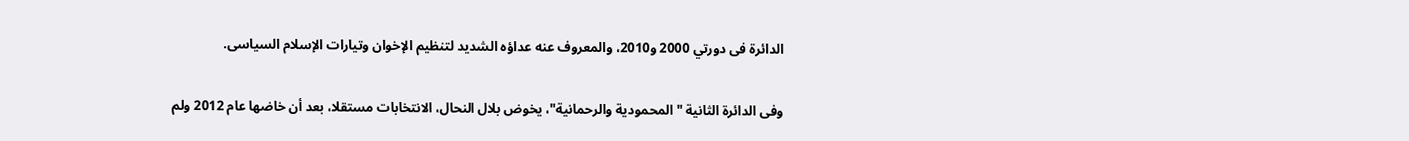الدائرة فى دورتي 2000 و2010، والمعروف عنه عداؤه الشديد لتنظيم الإخوان وتيارات الإسلام السياسى.

وفى الدائرة الثانية "المحمودية والرحمانية"، يخوض بلال النحال، الانتخابات مستقلا، بعد أن خاضها عام 2012 ولم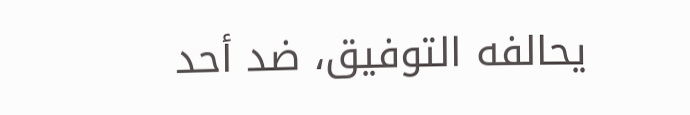يحالفه التوفيق، ضد أحد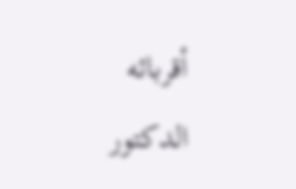أقربائه الدكتور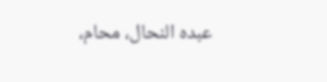عبده النحال، محام،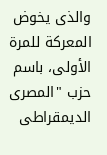والذى يخوض المعركة للمرة الأولى، باسم حزب "المصرى الديمقراطى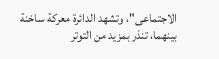الاجتماعى"، وتشهد الدائرة معركة ساخنة بينهما، تنذر بمزيد من التوتر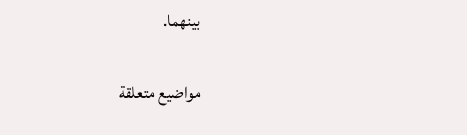بينهما.


مواضيع متعلقة